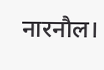नारनौल।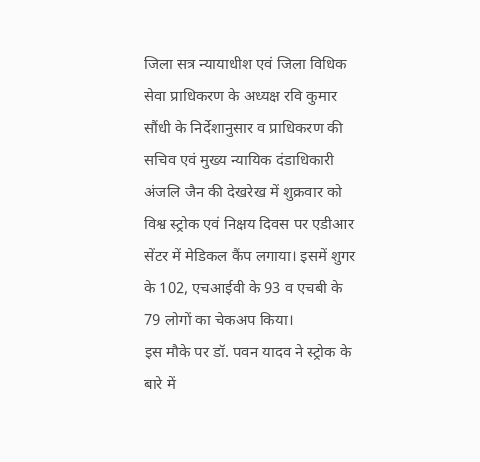जिला सत्र न्यायाधीश एवं जिला विधिक सेवा प्राधिकरण के अध्यक्ष रवि कुमार सौंधी के निर्देशानुसार व प्राधिकरण की सचिव एवं मुख्य न्यायिक दंडाधिकारी अंजलि जैन की देखरेख में शुक्रवार को विश्व स्ट्रोक एवं निक्षय दिवस पर एडीआर सेंटर में मेडिकल कैंप लगाया। इसमें शुगर के 102, एचआईवी के 93 व एचबी के 79 लोगों का चेकअप किया।
इस मौके पर डॉ. पवन यादव ने स्ट्रोक के बारे में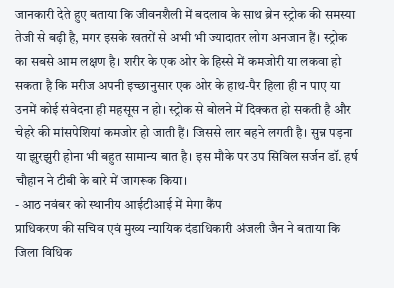जानकारी देते हुए बताया कि जीवनशैली में बदलाव के साथ ब्रेन स्ट्रोक की समस्या तेजी से बढ़ी है, मगर इसके खतरों से अभी भी ज्यादातर लोग अनजान हैं। स्ट्रोक का सबसे आम लक्षण है। शरीर के एक ओर के हिस्से में कमजोरी या लकवा हो सकता है कि मरीज अपनी इच्छानुसार एक ओर के हाथ-पैर हिला ही न पाए या उनमें कोई संवेदना ही महसूस न हो। स्ट्रोक से बोलने में दिक्कत हो सकती है और चेहरे की मांसपेशियां कमजोर हो जाती हैं। जिससे लार बहने लगती है। सुन्न पड़ना या झुरझुरी होना भी बहुत सामान्य बात है। इस मौके पर उप सिविल सर्जन डॉ. हर्ष चौहान ने टीबी के बारे में जागरूक किया।
- आठ नवंबर को स्थानीय आईटीआई में मेगा कैंप
प्राधिकरण की सचिव एवं मुख्य न्यायिक दंडाधिकारी अंजली जैन ने बताया कि जिला विधिक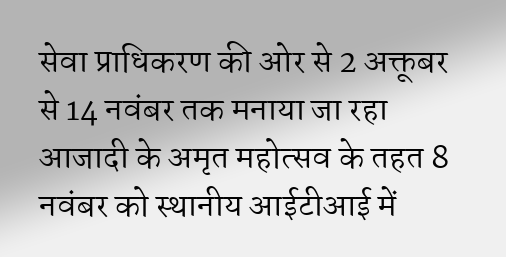सेवा प्राधिकरण की ओर से 2 अक्तूबर से 14 नवंबर तक मनाया जा रहा आजादी के अमृत महोत्सव के तहत 8 नवंबर को स्थानीय आईटीआई में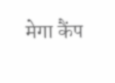मेगा कैंप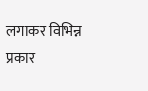लगाकर विभिन्न प्रकार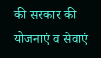की सरकार की योजनाएं व सेवाएं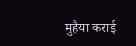मुहैया कराई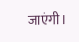जाएंगी।